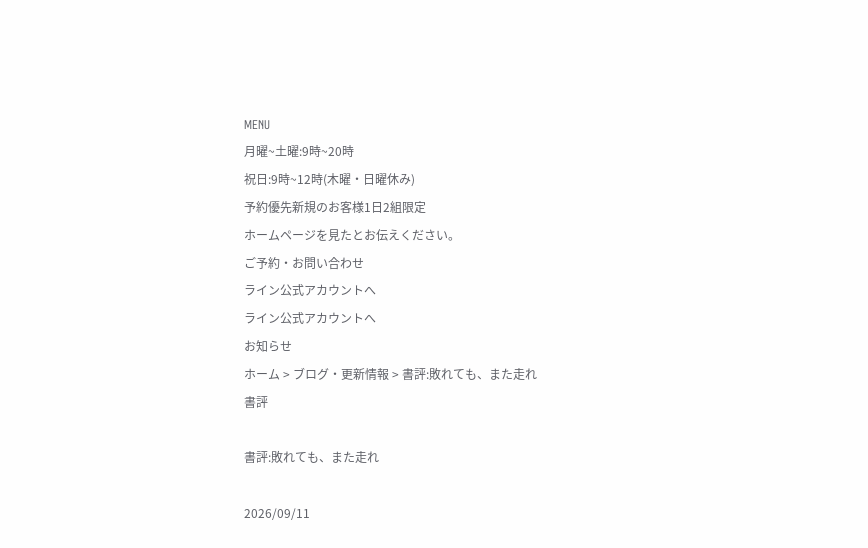MENU
月曜~土曜:9時~20時
祝日:9時~12時(木曜・日曜休み)
予約優先新規のお客様1日2組限定
ホームページを見たとお伝えください。
ご予約・お問い合わせ
ライン公式アカウントへ
ライン公式アカウントへ
お知らせ
ホーム > ブログ・更新情報 > 書評:敗れても、また走れ
書評

書評:敗れても、また走れ

2026/09/11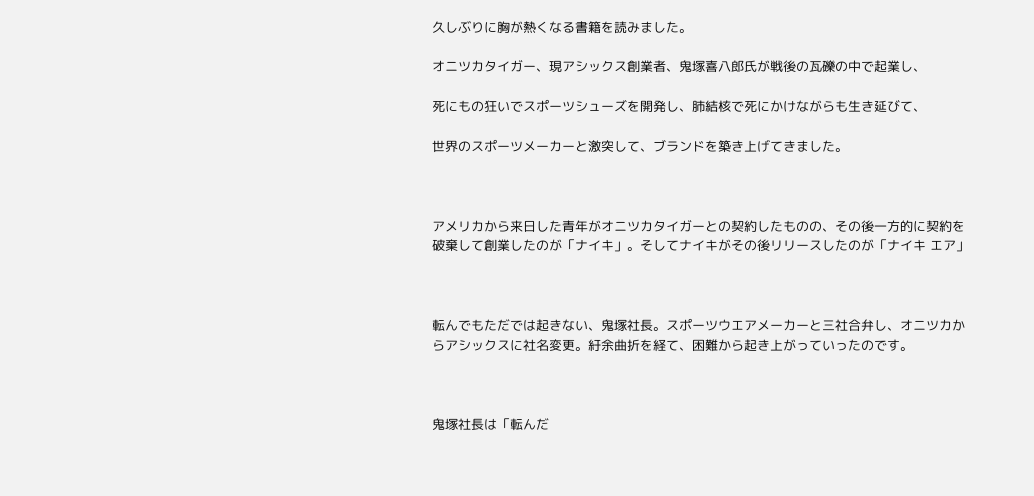久しぶりに胸が熱くなる書籍を読みました。

オニツカタイガー、現アシックス創業者、鬼塚喜八郎氏が戦後の瓦礫の中で起業し、

死にもの狂いでスポーツシューズを開発し、肺結核で死にかけながらも生き延びて、

世界のスポーツメーカーと激突して、ブランドを築き上げてきました。



アメリカから来日した青年がオニツカタイガーとの契約したものの、その後一方的に契約を破棄して創業したのが「ナイキ」。そしてナイキがその後リリースしたのが「ナイキ エア」



転んでもただでは起きない、鬼塚社長。スポーツウエアメーカーと三社合弁し、オニツカからアシックスに社名変更。紆余曲折を経て、困難から起き上がっていったのです。



鬼塚社長は「転んだ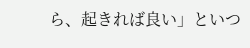ら、起きれば良い」といつ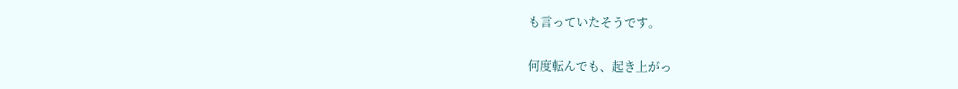も言っていたそうです。

何度転んでも、起き上がっ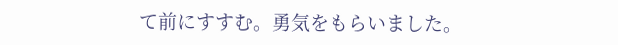て前にすすむ。勇気をもらいました。